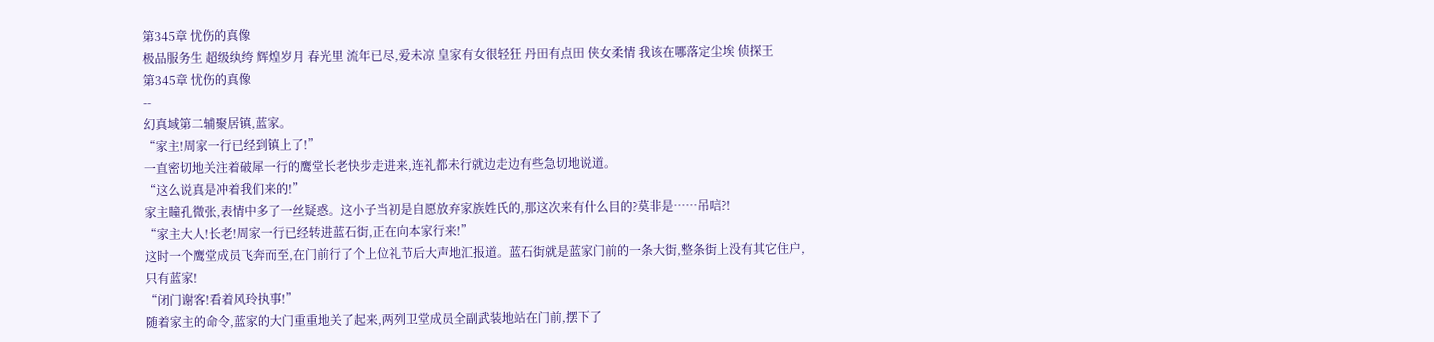第345章 忧伤的真像
极品服务生 超级纨绔 辉煌岁月 春光里 流年已尽,爱未凉 皇家有女很轻狂 丹田有点田 侠女柔情 我该在哪落定尘埃 侦探王
第345章 忧伤的真像
--
幻真域第二辅聚居镇,蓝家。
“家主!周家一行已经到镇上了!”
一直密切地关注着破犀一行的鹰堂长老快步走进来,连礼都未行就边走边有些急切地说道。
“这么说真是冲着我们来的!”
家主瞳孔微张,表情中多了一丝疑惑。这小子当初是自愿放弃家族姓氏的,那这次来有什么目的?莫非是……吊唁?!
“家主大人!长老!周家一行已经转进蓝石街,正在向本家行来!”
这时一个鹰堂成员飞奔而至,在门前行了个上位礼节后大声地汇报道。蓝石街就是蓝家门前的一条大街,整条街上没有其它住户,只有蓝家!
“闭门谢客!看着风玲执事!”
随着家主的命令,蓝家的大门重重地关了起来,两列卫堂成员全副武装地站在门前,摆下了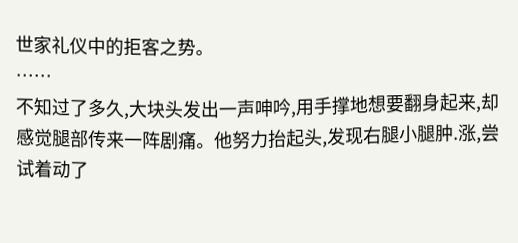世家礼仪中的拒客之势。
……
不知过了多久,大块头发出一声呻吟,用手撑地想要翻身起来,却感觉腿部传来一阵剧痛。他努力抬起头,发现右腿小腿肿.涨,尝试着动了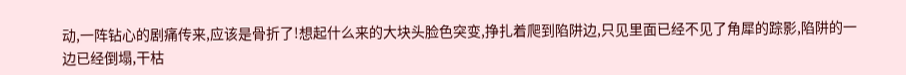动,一阵钻心的剧痛传来,应该是骨折了!想起什么来的大块头脸色突变,挣扎着爬到陷阱边,只见里面已经不见了角犀的踪影,陷阱的一边已经倒塌,干枯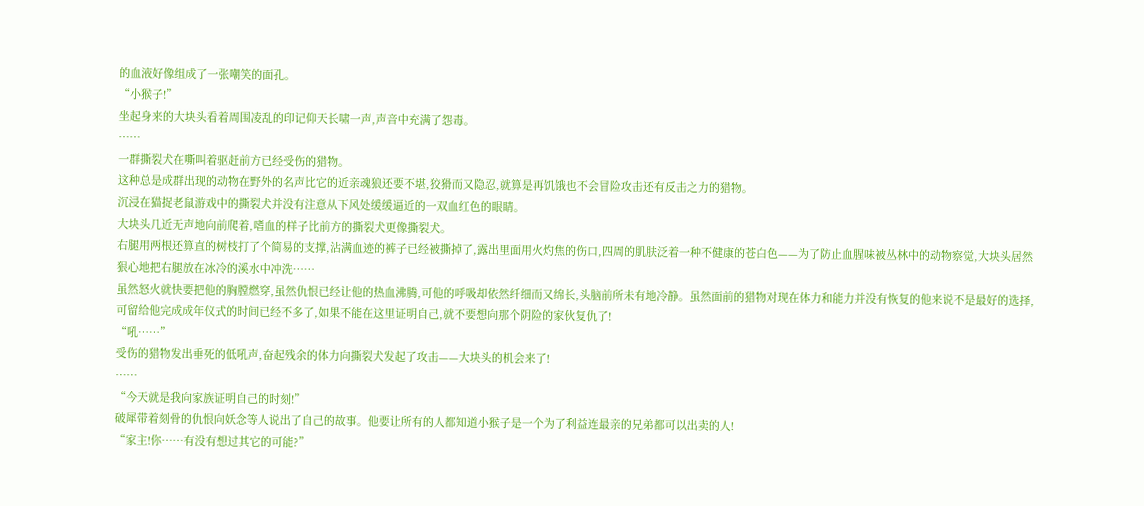的血液好像组成了一张嘲笑的面孔。
“小猴子!”
坐起身来的大块头看着周围凌乱的印记仰天长啸一声,声音中充满了怨毒。
……
一群撕裂犬在嘶叫着驱赶前方已经受伤的猎物。
这种总是成群出现的动物在野外的名声比它的近亲魂狼还要不堪,狡猾而又隐忍,就算是再饥饿也不会冒险攻击还有反击之力的猎物。
沉浸在猫捉老鼠游戏中的撕裂犬并没有注意从下风处缓缓逼近的一双血红色的眼睛。
大块头几近无声地向前爬着,嗜血的样子比前方的撕裂犬更像撕裂犬。
右腿用两根还算直的树枝打了个简易的支撑,沾满血迹的裤子已经被撕掉了,露出里面用火灼焦的伤口,四周的肌肤泛着一种不健康的苍白色——为了防止血腥味被丛林中的动物察觉,大块头居然狠心地把右腿放在冰冷的溪水中冲洗……
虽然怒火就快要把他的胸膛燃穿,虽然仇恨已经让他的热血沸腾,可他的呼吸却依然纤细而又绵长,头脑前所未有地冷静。虽然面前的猎物对现在体力和能力并没有恢复的他来说不是最好的选择,可留给他完成成年仪式的时间已经不多了,如果不能在这里证明自己,就不要想向那个阴险的家伙复仇了!
“吼……”
受伤的猎物发出垂死的低吼声,奋起残余的体力向撕裂犬发起了攻击——大块头的机会来了!
……
“今天就是我向家族证明自己的时刻!”
破犀带着刻骨的仇恨向妖念等人说出了自己的故事。他要让所有的人都知道小猴子是一个为了利益连最亲的兄弟都可以出卖的人!
“家主!你……有没有想过其它的可能?”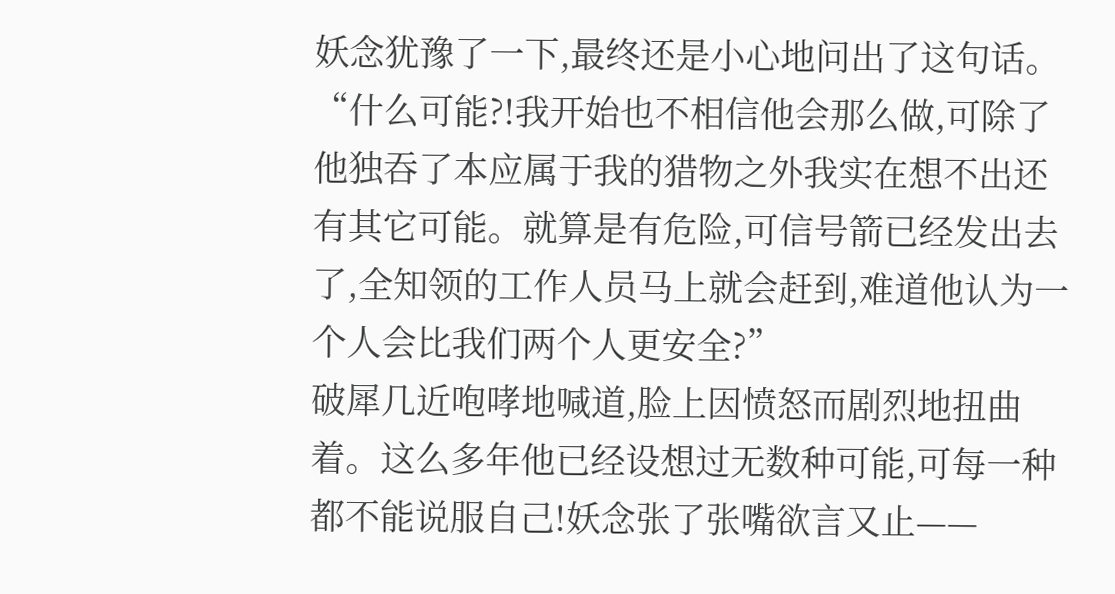妖念犹豫了一下,最终还是小心地问出了这句话。
“什么可能?!我开始也不相信他会那么做,可除了他独吞了本应属于我的猎物之外我实在想不出还有其它可能。就算是有危险,可信号箭已经发出去了,全知领的工作人员马上就会赶到,难道他认为一个人会比我们两个人更安全?”
破犀几近咆哮地喊道,脸上因愤怒而剧烈地扭曲着。这么多年他已经设想过无数种可能,可每一种都不能说服自己!妖念张了张嘴欲言又止——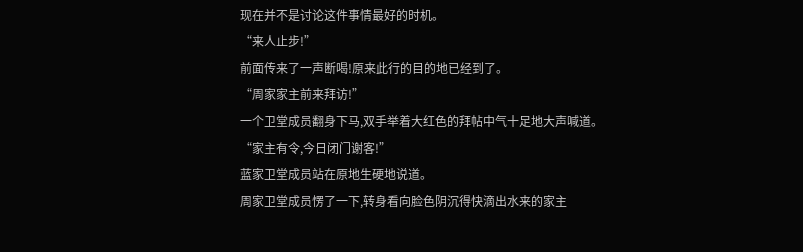现在并不是讨论这件事情最好的时机。
“来人止步!”
前面传来了一声断喝!原来此行的目的地已经到了。
“周家家主前来拜访!”
一个卫堂成员翻身下马,双手举着大红色的拜帖中气十足地大声喊道。
“家主有令,今日闭门谢客!”
蓝家卫堂成员站在原地生硬地说道。
周家卫堂成员愣了一下,转身看向脸色阴沉得快滴出水来的家主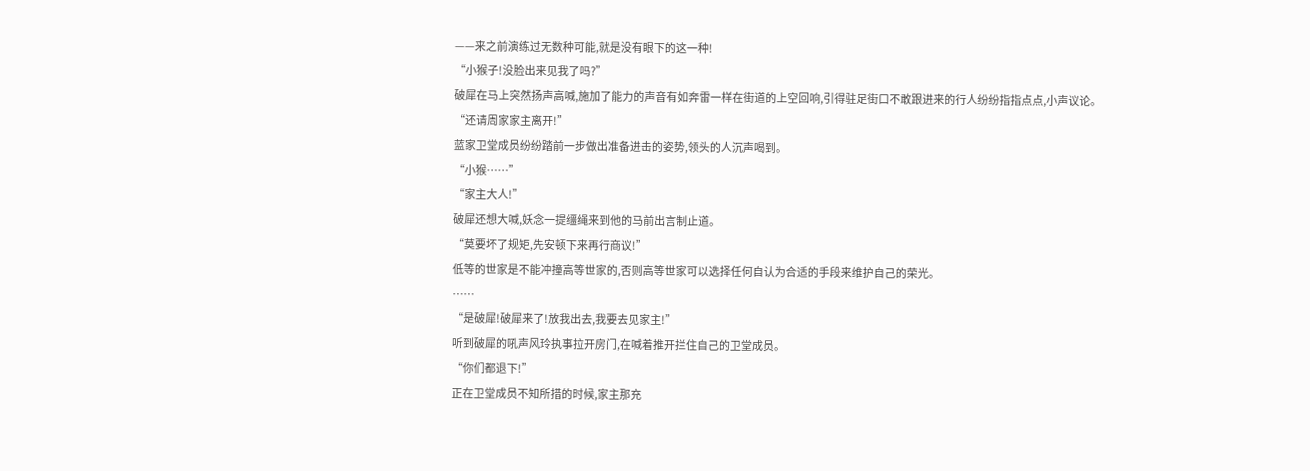——来之前演练过无数种可能,就是没有眼下的这一种!
“小猴子!没脸出来见我了吗?”
破犀在马上突然扬声高喊,施加了能力的声音有如奔雷一样在街道的上空回响,引得驻足街口不敢跟进来的行人纷纷指指点点,小声议论。
“还请周家家主离开!”
蓝家卫堂成员纷纷踏前一步做出准备进击的姿势,领头的人沉声喝到。
“小猴……”
“家主大人!”
破犀还想大喊,妖念一提缰绳来到他的马前出言制止道。
“莫要坏了规矩,先安顿下来再行商议!”
低等的世家是不能冲撞高等世家的,否则高等世家可以选择任何自认为合适的手段来维护自己的荣光。
……
“是破犀!破犀来了!放我出去,我要去见家主!”
听到破犀的吼声风玲执事拉开房门,在喊着推开拦住自己的卫堂成员。
“你们都退下!”
正在卫堂成员不知所措的时候,家主那充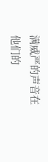满威严的声音在他们的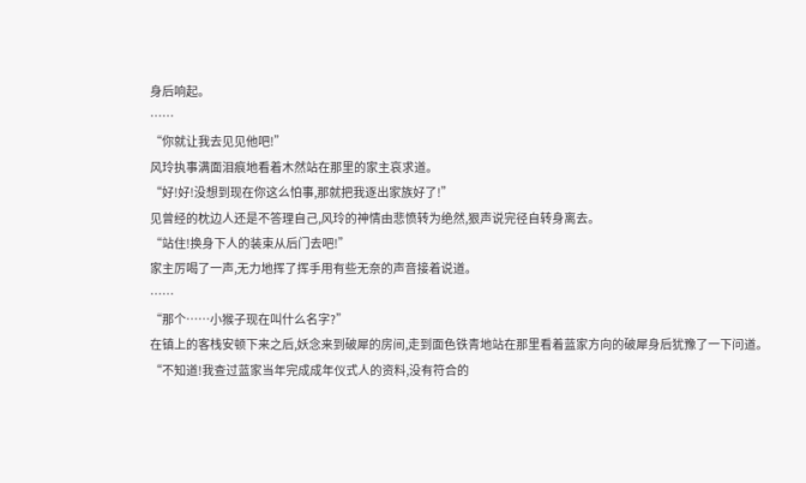身后响起。
……
“你就让我去见见他吧!”
风玲执事满面泪痕地看着木然站在那里的家主哀求道。
“好!好!没想到现在你这么怕事,那就把我逐出家族好了!”
见曾经的枕边人还是不答理自己,风玲的神情由悲愤转为绝然,狠声说完径自转身离去。
“站住!换身下人的装束从后门去吧!”
家主厉喝了一声,无力地挥了挥手用有些无奈的声音接着说道。
……
“那个……小猴子现在叫什么名字?”
在镇上的客栈安顿下来之后,妖念来到破犀的房间,走到面色铁青地站在那里看着蓝家方向的破犀身后犹豫了一下问道。
“不知道!我查过蓝家当年完成成年仪式人的资料,没有符合的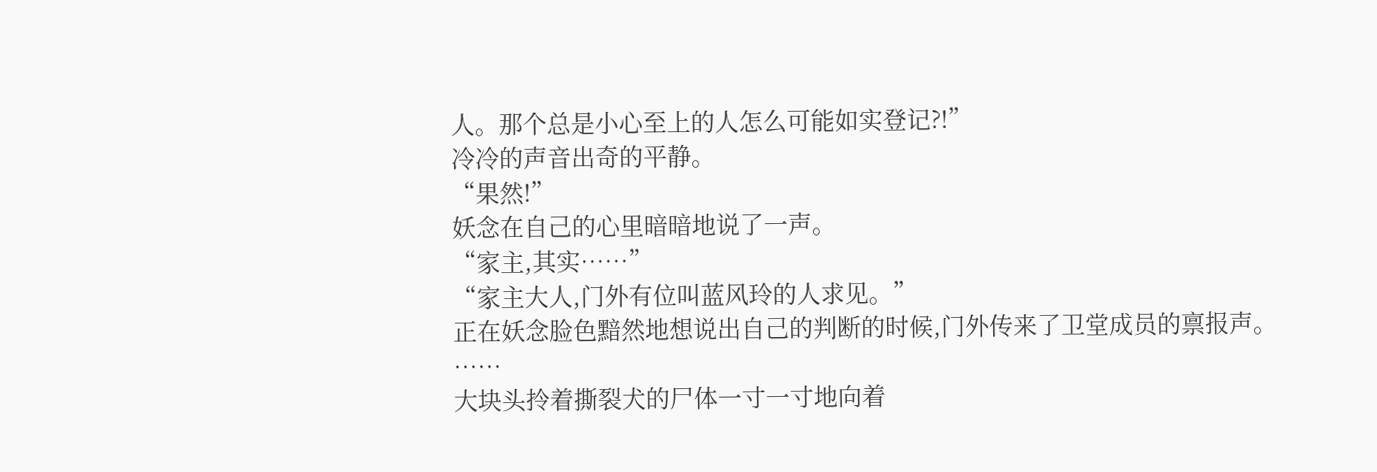人。那个总是小心至上的人怎么可能如实登记?!”
冷冷的声音出奇的平静。
“果然!”
妖念在自己的心里暗暗地说了一声。
“家主,其实……”
“家主大人,门外有位叫蓝风玲的人求见。”
正在妖念脸色黯然地想说出自己的判断的时候,门外传来了卫堂成员的禀报声。
……
大块头拎着撕裂犬的尸体一寸一寸地向着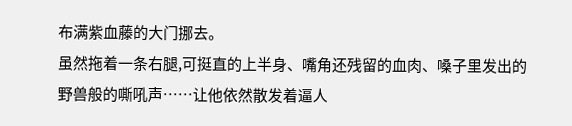布满紫血藤的大门挪去。
虽然拖着一条右腿,可挺直的上半身、嘴角还残留的血肉、嗓子里发出的野兽般的嘶吼声……让他依然散发着逼人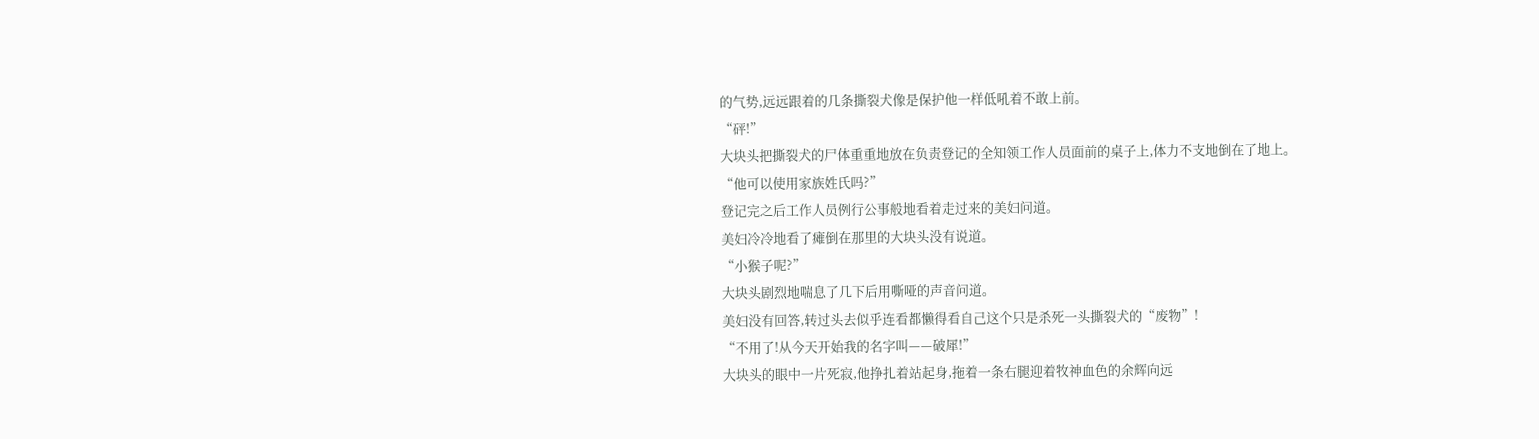的气势,远远跟着的几条撕裂犬像是保护他一样低吼着不敢上前。
“砰!”
大块头把撕裂犬的尸体重重地放在负责登记的全知领工作人员面前的桌子上,体力不支地倒在了地上。
“他可以使用家族姓氏吗?”
登记完之后工作人员例行公事般地看着走过来的美妇问道。
美妇冷冷地看了瘫倒在那里的大块头没有说道。
“小猴子呢?”
大块头剧烈地喘息了几下后用嘶哑的声音问道。
美妇没有回答,转过头去似乎连看都懒得看自己这个只是杀死一头撕裂犬的“废物”!
“不用了!从今天开始我的名字叫——破犀!”
大块头的眼中一片死寂,他挣扎着站起身,拖着一条右腿迎着牧神血色的余辉向远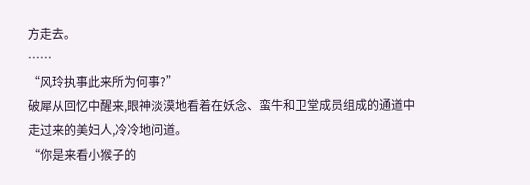方走去。
……
“风玲执事此来所为何事?”
破犀从回忆中醒来,眼神淡漠地看着在妖念、蛮牛和卫堂成员组成的通道中走过来的美妇人,冷冷地问道。
“你是来看小猴子的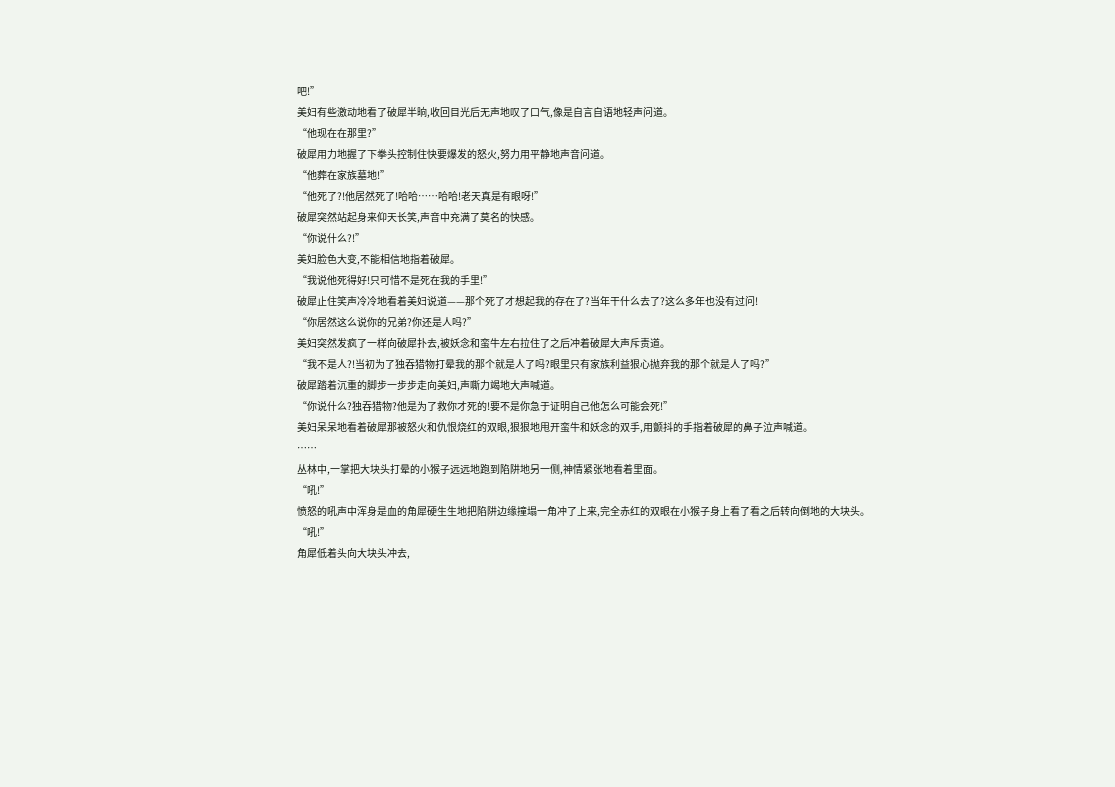吧!”
美妇有些激动地看了破犀半晌,收回目光后无声地叹了口气,像是自言自语地轻声问道。
“他现在在那里?”
破犀用力地握了下拳头控制住快要爆发的怒火,努力用平静地声音问道。
“他葬在家族墓地!”
“他死了?!他居然死了!哈哈……哈哈!老天真是有眼呀!”
破犀突然站起身来仰天长笑,声音中充满了莫名的快感。
“你说什么?!”
美妇脸色大变,不能相信地指着破犀。
“我说他死得好!只可惜不是死在我的手里!”
破犀止住笑声冷冷地看着美妇说道——那个死了才想起我的存在了?当年干什么去了?这么多年也没有过问!
“你居然这么说你的兄弟?你还是人吗?”
美妇突然发疯了一样向破犀扑去,被妖念和蛮牛左右拉住了之后冲着破犀大声斥责道。
“我不是人?!当初为了独吞猎物打晕我的那个就是人了吗?眼里只有家族利益狠心抛弃我的那个就是人了吗?”
破犀踏着沉重的脚步一步步走向美妇,声嘶力竭地大声喊道。
“你说什么?独吞猎物?他是为了救你才死的!要不是你急于证明自己他怎么可能会死!”
美妇呆呆地看着破犀那被怒火和仇恨烧红的双眼,狠狠地甩开蛮牛和妖念的双手,用颤抖的手指着破犀的鼻子泣声喊道。
……
丛林中,一掌把大块头打晕的小猴子远远地跑到陷阱地另一侧,神情紧张地看着里面。
“吼!”
愤怒的吼声中浑身是血的角犀硬生生地把陷阱边缘撞塌一角冲了上来,完全赤红的双眼在小猴子身上看了看之后转向倒地的大块头。
“吼!”
角犀低着头向大块头冲去,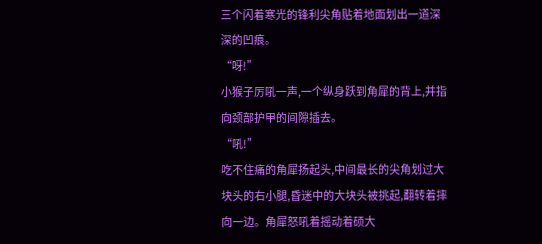三个闪着寒光的锋利尖角贴着地面划出一道深深的凹痕。
“呀!”
小猴子厉吼一声,一个纵身跃到角犀的背上,并指向颈部护甲的间隙插去。
“吼!”
吃不住痛的角犀扬起头,中间最长的尖角划过大块头的右小腿,昏迷中的大块头被挑起,翻转着摔向一边。角犀怒吼着摇动着硕大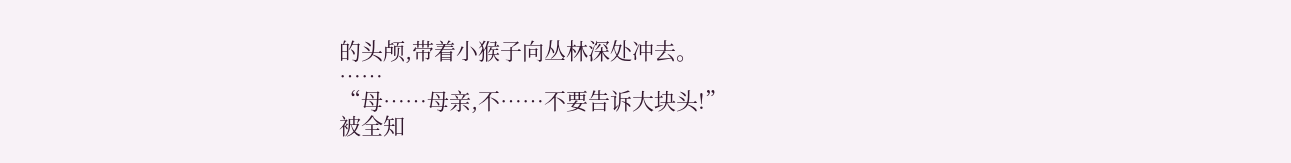的头颅,带着小猴子向丛林深处冲去。
……
“母……母亲,不……不要告诉大块头!”
被全知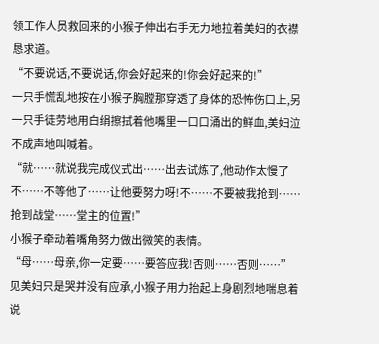领工作人员救回来的小猴子伸出右手无力地拉着美妇的衣襟恳求道。
“不要说话,不要说话,你会好起来的!你会好起来的!”
一只手慌乱地按在小猴子胸膛那穿透了身体的恐怖伤口上,另一只手徒劳地用白绢擦拭着他嘴里一口口涌出的鲜血,美妇泣不成声地叫喊着。
“就……就说我完成仪式出……出去试炼了,他动作太慢了不……不等他了……让他要努力呀!不……不要被我抢到……抢到战堂……堂主的位置!”
小猴子牵动着嘴角努力做出微笑的表情。
“母……母亲,你一定要……要答应我!否则……否则……”
见美妇只是哭并没有应承,小猴子用力抬起上身剧烈地喘息着说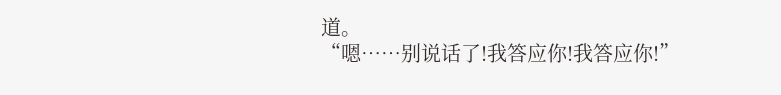道。
“嗯……别说话了!我答应你!我答应你!”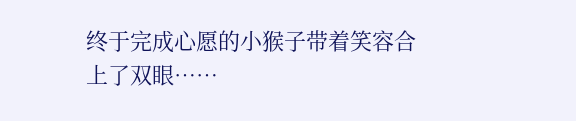终于完成心愿的小猴子带着笑容合上了双眼……